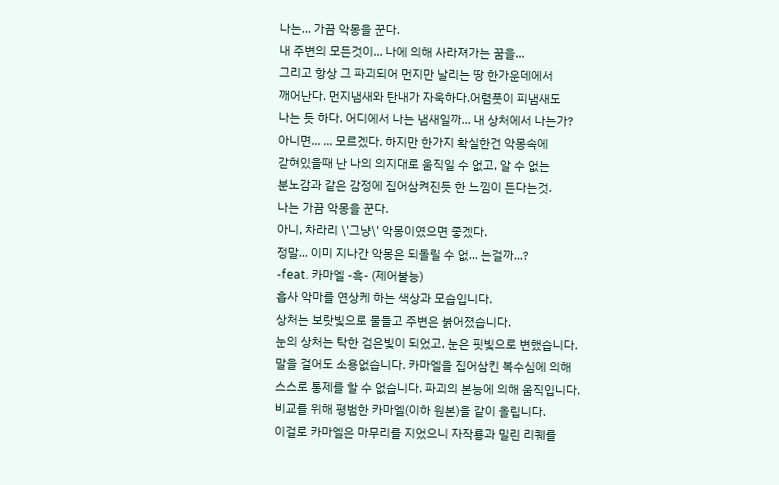나는... 가끔 악몽을 꾼다.
내 주변의 모든것이... 나에 의해 사라져가는 꿈을...
그리고 항상 그 파괴되어 먼지만 날리는 땅 한가운데에서
깨어난다. 먼지냄새와 탄내가 자욱하다.어렴풋이 피냄새도
나는 듯 하다. 어디에서 나는 냄새일까... 내 상처에서 나는가?
아니면... ... 모르겠다. 하지만 한가지 확실한건 악몽속에
갇혀있을때 난 나의 의지대로 움직일 수 없고, 알 수 없는
분노감과 같은 감정에 집어삼켜진듯 한 느낌이 든다는것.
나는 가끔 악몽을 꾼다.
아니, 차라리 \'그냥\' 악몽이였으면 좋겠다.
정말... 이미 지나간 악몽은 되돌릴 수 없... 는걸까...?
-feat. 카마엘 -흑- (제어불능)
흡사 악마를 연상케 하는 색상과 모습입니다.
상처는 보랏빛으로 물들고 주변은 붉어졌습니다.
눈의 상처는 탁한 검은빛이 되었고, 눈은 핏빛으로 변했습니다.
말을 걸어도 소용없습니다. 카마엘을 집어삼킨 복수심에 의해
스스로 통제를 할 수 없습니다. 파괴의 본능에 의해 움직입니다.
비교를 위해 평범한 카마엘(이하 원본)을 같이 올립니다.
이걸로 카마엘은 마무리를 지었으니 자작룡과 밀린 리퀘를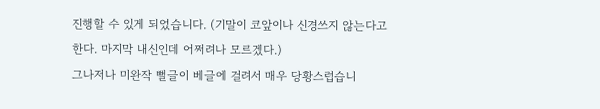진행할 수 있게 되었습니다. (기말이 코앞이나 신경쓰지 않는다고
한다. 마지막 내신인데 어쩌려나 모르겠다.)
그나저나 미완작 뻘글이 베글에 걸려서 매우 당황스럽습니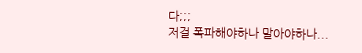다;;;
저걸 폭파해야하나 말아야하나...